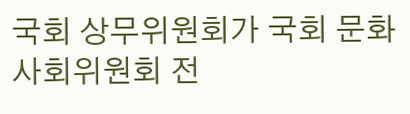국회 상무위원회가 국회 문화사회위원회 전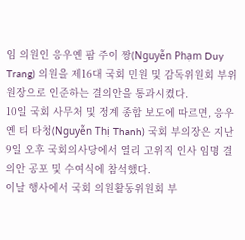임 의원인 응우옌 팜 주이 짱(Nguyễn Phạm Duy Trang) 의원을 제16대 국회 민원 및 감독위원회 부위원장으로 인준하는 결의안을 통과시켰다.
10일 국회 사무처 및 정계 종합 보도에 따르면, 응우옌 티 타청(Nguyễn Thị Thanh) 국회 부의장은 지난 9일 오후 국회의사당에서 열리 고위직 인사 임명 결의안 공포 및 수여식에 참석했다.
이날 행사에서 국회 의원활동위원회 부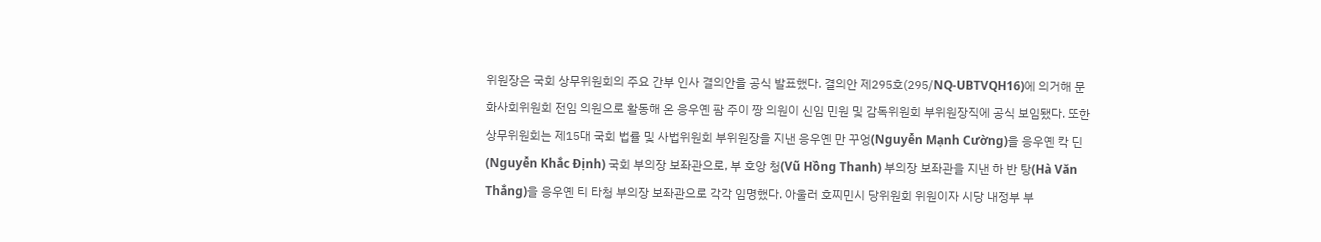위원장은 국회 상무위원회의 주요 간부 인사 결의안을 공식 발표했다. 결의안 제295호(295/NQ-UBTVQH16)에 의거해 문화사회위원회 전임 의원으로 활동해 온 응우옌 팜 주이 짱 의원이 신임 민원 및 감독위원회 부위원장직에 공식 보임됐다. 또한 상무위원회는 제15대 국회 법률 및 사법위원회 부위원장을 지낸 응우옌 만 꾸엉(Nguyễn Mạnh Cường)을 응우옌 칵 딘(Nguyễn Khắc Định) 국회 부의장 보좌관으로, 부 호앙 청(Vũ Hồng Thanh) 부의장 보좌관을 지낸 하 반 탕(Hà Văn Thắng)을 응우옌 티 타청 부의장 보좌관으로 각각 임명했다. 아울러 호찌민시 당위원회 위원이자 시당 내정부 부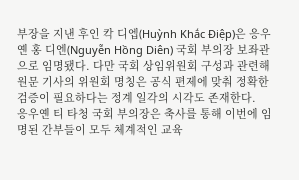부장을 지낸 후인 칵 디엡(Huỳnh Khắc Điệp)은 응우옌 홍 디엔(Nguyễn Hồng Diên) 국회 부의장 보좌관으로 임명됐다. 다만 국회 상임위원회 구성과 관련해 원문 기사의 위원회 명칭은 공식 편제에 맞춰 정확한 검증이 필요하다는 정계 일각의 시각도 존재한다.
응우옌 티 타청 국회 부의장은 축사를 통해 이번에 임명된 간부들이 모두 체계적인 교육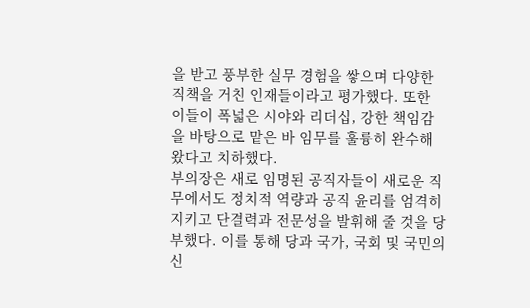을 받고 풍부한 실무 경험을 쌓으며 다양한 직책을 거친 인재들이라고 평가했다. 또한 이들이 폭넓은 시야와 리더십, 강한 책임감을 바탕으로 맡은 바 임무를 훌륭히 완수해 왔다고 치하했다.
부의장은 새로 임명된 공직자들이 새로운 직무에서도 정치적 역량과 공직 윤리를 엄격히 지키고 단결력과 전문성을 발휘해 줄 것을 당부했다. 이를 통해 당과 국가, 국회 및 국민의 신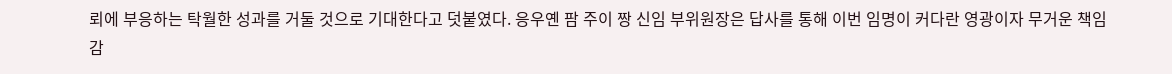뢰에 부응하는 탁월한 성과를 거둘 것으로 기대한다고 덧붙였다. 응우옌 팜 주이 짱 신임 부위원장은 답사를 통해 이번 임명이 커다란 영광이자 무거운 책임감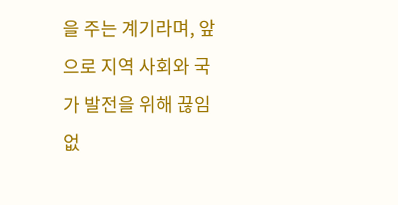을 주는 계기라며, 앞으로 지역 사회와 국가 발전을 위해 끊임없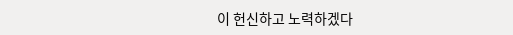이 헌신하고 노력하겠다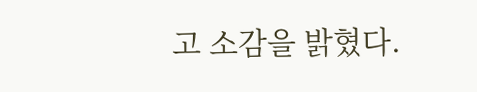고 소감을 밝혔다.